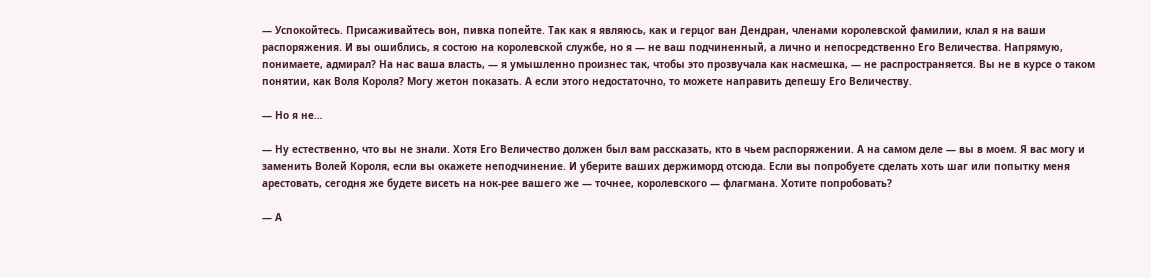— Успокойтесь. Присаживайтесь вон, пивка попейте. Так как я являюсь, как и герцог ван Дендран, членами королевской фамилии, клал я на ваши распоряжения. И вы ошиблись, я состою на королевской службе, но я — не ваш подчиненный, а лично и непосредственно Его Величества. Напрямую, понимаете, адмирал? На нас ваша власть, — я умышленно произнес так, чтобы это прозвучала как насмешка, — не распространяется. Вы не в курсе о таком понятии, как Воля Короля? Могу жетон показать. А если этого недостаточно, то можете направить депешу Его Величеству.

— Но я не…

— Ну естественно, что вы не знали. Хотя Его Величество должен был вам рассказать, кто в чьем распоряжении. А на самом деле — вы в моем. Я вас могу и заменить Волей Короля, если вы окажете неподчинение. И уберите ваших держиморд отсюда. Если вы попробуете сделать хоть шаг или попытку меня арестовать, сегодня же будете висеть на нок-рее вашего же — точнее, королевского — флагмана. Хотите попробовать?

— А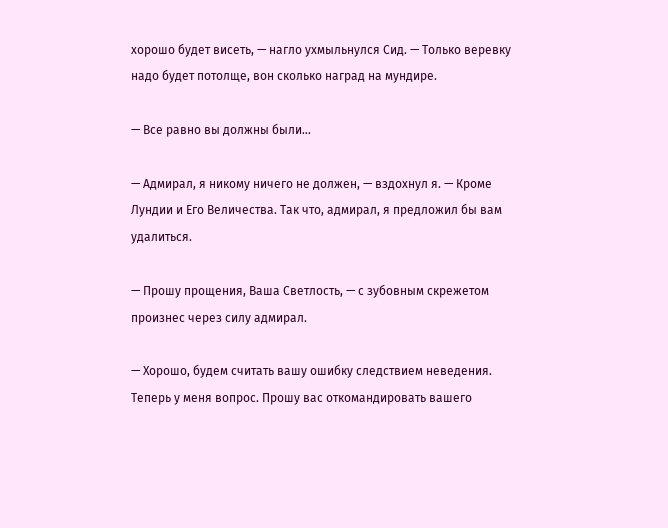хорошо будет висеть, — нагло ухмыльнулся Сид. — Только веревку надо будет потолще, вон сколько наград на мундире.

— Все равно вы должны были…

— Адмирал, я никому ничего не должен, — вздохнул я. — Кроме Лундии и Его Величества. Так что, адмирал, я предложил бы вам удалиться.

— Прошу прощения, Ваша Светлость, — с зубовным скрежетом произнес через силу адмирал.

— Хорошо, будем считать вашу ошибку следствием неведения. Теперь у меня вопрос. Прошу вас откомандировать вашего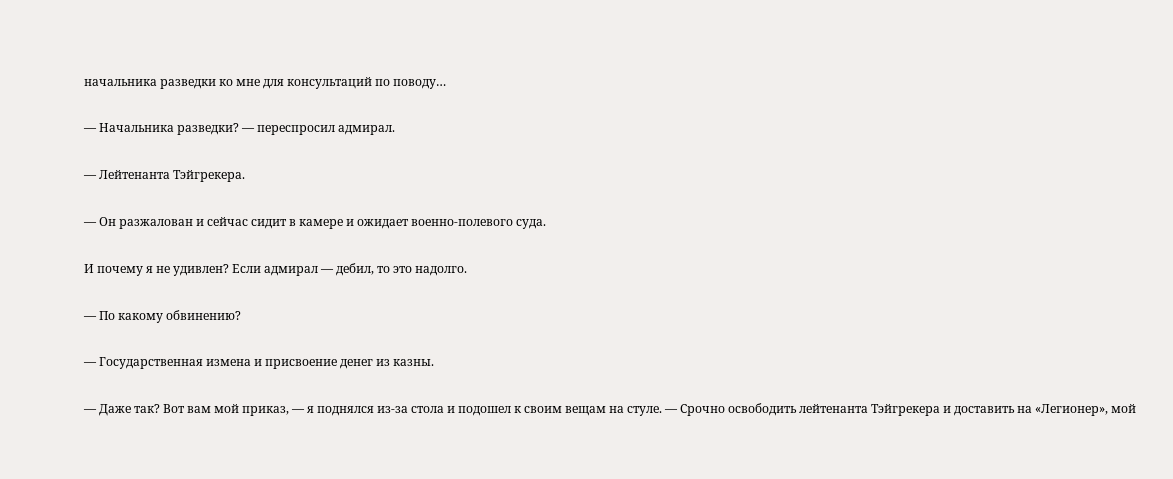начальника разведки ко мне для консультаций по поводу…

— Начальника разведки? — переспросил адмирал.

— Лейтенанта Тэйгрекера.

— Он разжалован и сейчас сидит в камере и ожидает военно-полевого суда.

И почему я не удивлен? Если адмирал — дебил, то это надолго.

— По какому обвинению?

— Государственная измена и присвоение денег из казны.

— Даже так? Вот вам мой приказ, — я поднялся из-за стола и подошел к своим вещам на стуле. — Срочно освободить лейтенанта Тэйгрекера и доставить на «Легионер», мой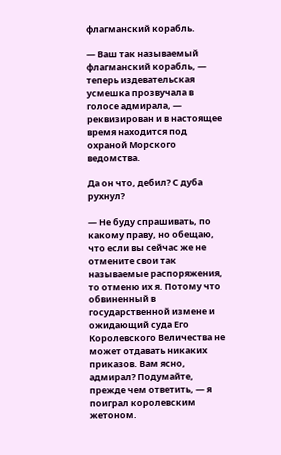флагманский корабль.

— Ваш так называемый флагманский корабль, — теперь издевательская усмешка прозвучала в голосе адмирала, — реквизирован и в настоящее время находится под охраной Морского ведомства.

Да он что, дебил? С дуба рухнул?

— Не буду спрашивать, по какому праву, но обещаю, что если вы сейчас же не отмените свои так называемые распоряжения, то отменю их я. Потому что обвиненный в государственной измене и ожидающий суда Его Королевского Величества не может отдавать никаких приказов. Вам ясно, адмирал? Подумайте, прежде чем ответить, — я поиграл королевским жетоном.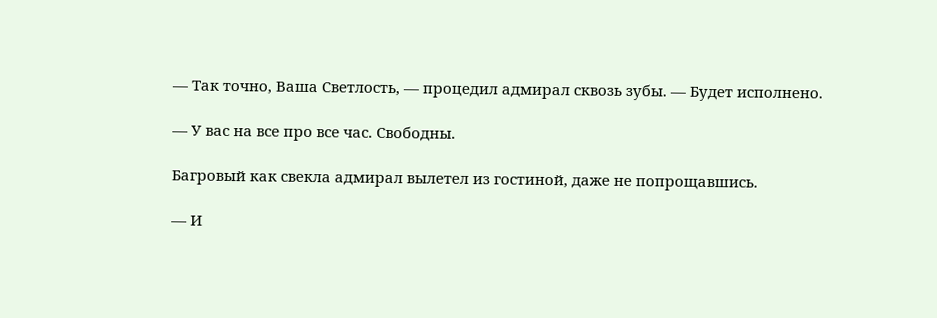— Так точно, Ваша Светлость, — процедил адмирал сквозь зубы. — Будет исполнено.

— У вас на все про все час. Свободны.

Багровый как свекла адмирал вылетел из гостиной, даже не попрощавшись.

— И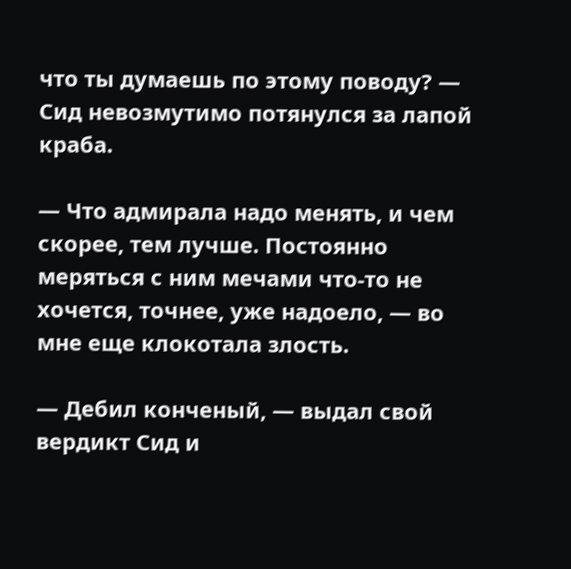что ты думаешь по этому поводу? — Сид невозмутимо потянулся за лапой краба.

— Что адмирала надо менять, и чем скорее, тем лучше. Постоянно меряться с ним мечами что-то не хочется, точнее, уже надоело, — во мне еще клокотала злость.

— Дебил конченый, — выдал свой вердикт Сид и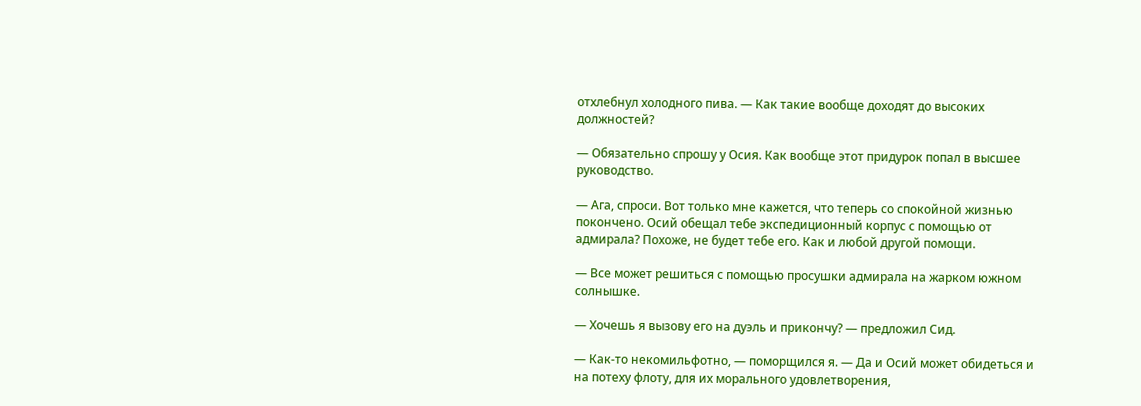отхлебнул холодного пива. — Как такие вообще доходят до высоких должностей?

— Обязательно спрошу у Осия. Как вообще этот придурок попал в высшее руководство.

— Ага, спроси. Вот только мне кажется, что теперь со спокойной жизнью покончено. Осий обещал тебе экспедиционный корпус с помощью от адмирала? Похоже, не будет тебе его. Как и любой другой помощи.

— Все может решиться с помощью просушки адмирала на жарком южном солнышке.

— Хочешь я вызову его на дуэль и прикончу? — предложил Сид.

— Как-то некомильфотно, — поморщился я. — Да и Осий может обидеться и на потеху флоту, для их морального удовлетворения,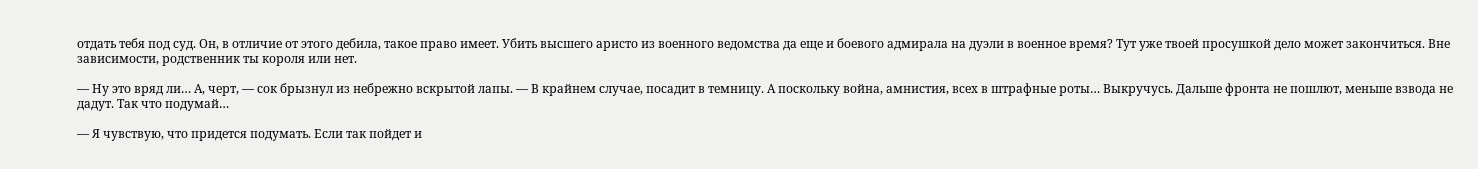отдать тебя под суд. Он, в отличие от этого дебила, такое право имеет. Убить высшего аристо из военного ведомства да еще и боевого адмирала на дуэли в военное время? Тут уже твоей просушкой дело может закончиться. Вне зависимости, родственник ты короля или нет.

— Ну это вряд ли… А, черт, — сок брызнул из небрежно вскрытой лапы. — В крайнем случае, посадит в темницу. А поскольку война, амнистия, всех в штрафные роты… Выкручусь. Дальше фронта не пошлют, меньше взвода не дадут. Так что подумай…

— Я чувствую, что придется подумать. Если так пойдет и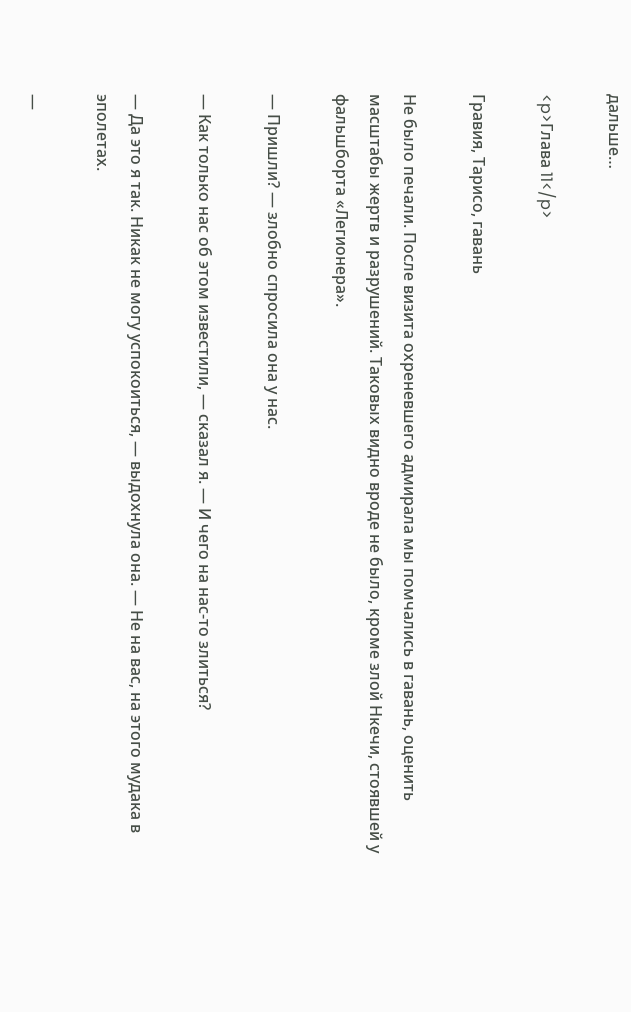дальше…

<p>Глава 11</p>

Гравия, Тарисо, гавань

Не было печали. После визита охреневшего адмирала мы помчались в гавань, оценить масштабы жертв и разрушений. Таковых видно вроде не было, кроме злой Нкечи, стоявшей у фальшборта «Легионера».

— Пришли? — злобно спросила она у нас.

— Как только нас об этом известили, — сказал я. — И чего на нас-то злиться?

— Да это я так. Никак не могу успокоиться, — выдохнула она. — Не на вас, на этого мудака в эполетах.

—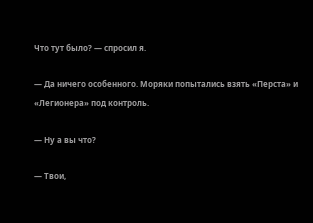Что тут было? — спросил я.

— Да ничего особенного. Моряки попытались взять «Перста» и «Легионера» под контроль.

— Ну а вы что?

— Твои,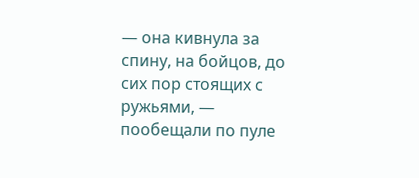— она кивнула за спину, на бойцов, до сих пор стоящих с ружьями, — пообещали по пуле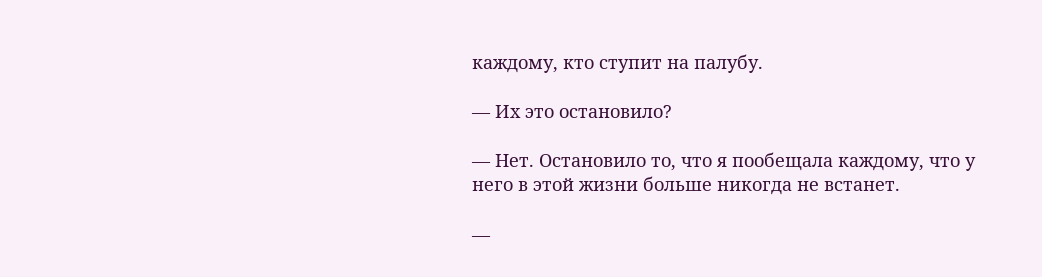каждому, кто ступит на палубу.

— Их это остановило?

— Нет. Остановило то, что я пообещала каждому, что у него в этой жизни больше никогда не встанет.

—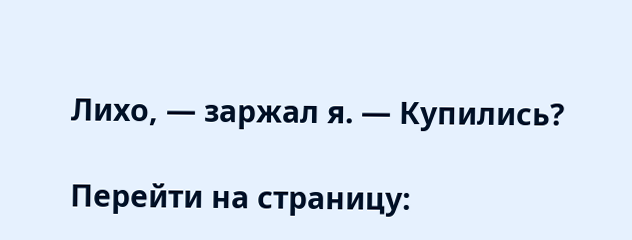Лихо, — заржал я. — Купились?

Перейти на страницу: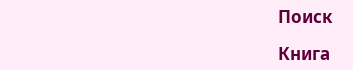Поиск

Книга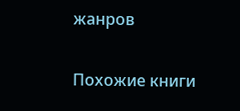жанров

Похожие книги